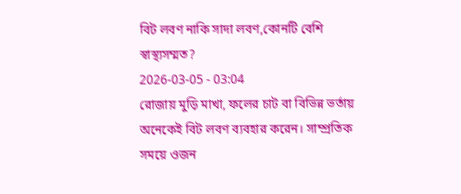বিট লবণ নাকি সাদা লবণ,কোনটি বেশি স্বাস্থ্যসম্মত?
2026-03-05 - 03:04
রোজায় মুড়ি মাখা, ফলের চাট বা বিভিন্ন ভর্তায় অনেকেই বিট লবণ ব্যবহার করেন। সাম্প্রতিক সময়ে ওজন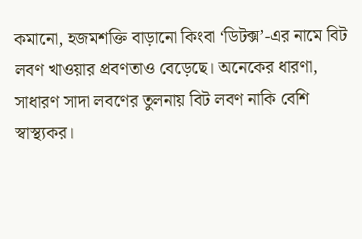কমানো, হজমশক্তি বাড়ানো কিংবা ‘ডিটক্স’-এর নামে বিট লবণ খাওয়ার প্রবণতাও বেড়েছে। অনেকের ধারণা, সাধারণ সাদা লবণের তুলনায় বিট লবণ নাকি বেশি স্বাস্থ্যকর।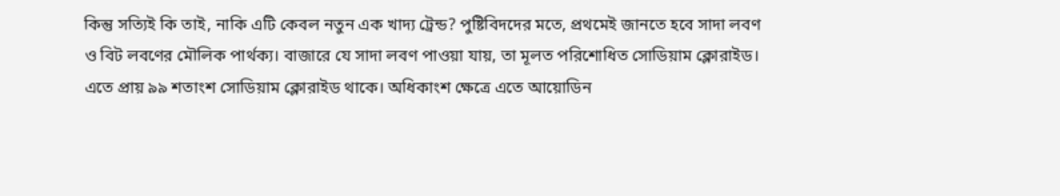কিন্তু সত্যিই কি তাই, নাকি এটি কেবল নতুন এক খাদ্য ট্রেন্ড? পুষ্টিবিদদের মতে, প্রথমেই জানতে হবে সাদা লবণ ও বিট লবণের মৌলিক পার্থক্য। বাজারে যে সাদা লবণ পাওয়া যায়, তা মূলত পরিশোধিত সোডিয়াম ক্লোরাইড। এতে প্রায় ৯৯ শতাংশ সোডিয়াম ক্লোরাইড থাকে। অধিকাংশ ক্ষেত্রে এতে আয়োডিন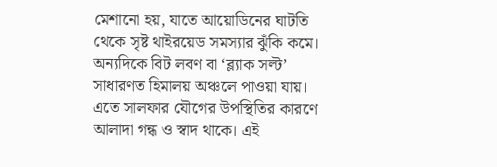মেশানো হয়, যাতে আয়োডিনের ঘাটতি থেকে সৃষ্ট থাইরয়েড সমস্যার ঝুঁকি কমে। অন্যদিকে বিট লবণ বা ‘ব্ল্যাক সল্ট’ সাধারণত হিমালয় অঞ্চলে পাওয়া যায়। এতে সালফার যৌগের উপস্থিতির কারণে আলাদা গন্ধ ও স্বাদ থাকে। এই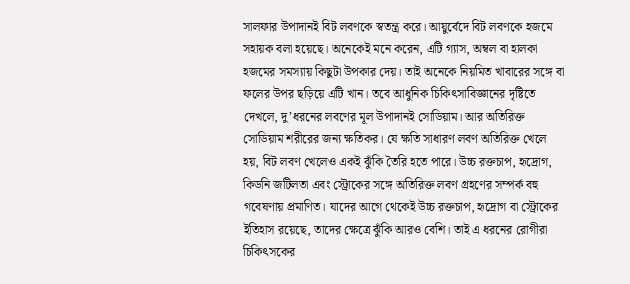সালফার উপাদানই বিট লবণকে স্বতন্ত্র করে। আয়ুর্বেদে বিট লবণকে হজমে সহায়ক বলা হয়েছে। অনেকেই মনে করেন, এটি গ্যাস, অম্বল বা হালকা হজমের সমস্যায় কিছুটা উপকার দেয়। তাই অনেকে নিয়মিত খাবারের সঙ্গে বা ফলের উপর ছড়িয়ে এটি খান। তবে আধুনিক চিকিৎসাবিজ্ঞানের দৃষ্টিতে দেখলে, দু’ধরনের লবণের মূল উপাদানই সোডিয়াম। আর অতিরিক্ত সোডিয়াম শরীরের জন্য ক্ষতিকর। যে ক্ষতি সাধারণ লবণ অতিরিক্ত খেলে হয়, বিট লবণ খেলেও একই ঝুঁকি তৈরি হতে পারে। উচ্চ রক্তচাপ, হৃদ্রোগ, কিডনি জটিলতা এবং স্ট্রোকের সঙ্গে অতিরিক্ত লবণ গ্রহণের সম্পর্ক বহু গবেষণায় প্রমাণিত। যাদের আগে থেকেই উচ্চ রক্তচাপ, হৃদ্রোগ বা স্ট্রোকের ইতিহাস রয়েছে, তাদের ক্ষেত্রে ঝুঁকি আরও বেশি। তাই এ ধরনের রোগীরা চিকিৎসকের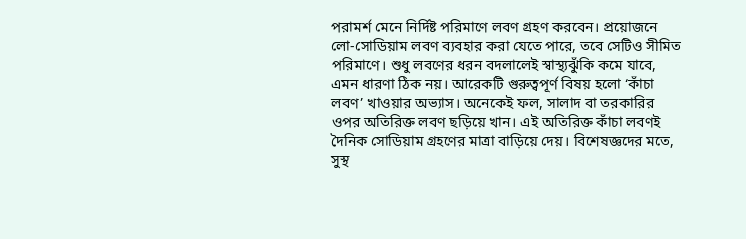পরামর্শ মেনে নির্দিষ্ট পরিমাণে লবণ গ্রহণ করবেন। প্রয়োজনে লো-সোডিয়াম লবণ ব্যবহার করা যেতে পারে, তবে সেটিও সীমিত পরিমাণে। শুধু লবণের ধরন বদলালেই স্বাস্থ্যঝুঁকি কমে যাবে, এমন ধারণা ঠিক নয়। আরেকটি গুরুত্বপূর্ণ বিষয় হলো ‘কাঁচা লবণ’ খাওয়ার অভ্যাস। অনেকেই ফল, সালাদ বা তরকারির ওপর অতিরিক্ত লবণ ছড়িয়ে খান। এই অতিরিক্ত কাঁচা লবণই দৈনিক সোডিয়াম গ্রহণের মাত্রা বাড়িয়ে দেয়। বিশেষজ্ঞদের মতে, সুস্থ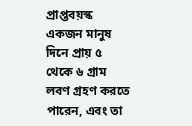প্রাপ্তবয়স্ক একজন মানুষ দিনে প্রায় ৫ থেকে ৬ গ্রাম লবণ গ্রহণ করতে পারেন, এবং তা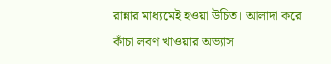রান্নার মাধ্যমেই হওয়া উচিত। আলাদা করে কাঁচা লবণ খাওয়ার অভ্যাস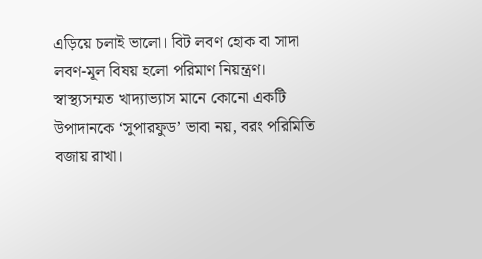এড়িয়ে চলাই ভালো। বিট লবণ হোক বা সাদা লবণ-মূল বিষয় হলো পরিমাণ নিয়ন্ত্রণ। স্বাস্থ্যসম্মত খাদ্যাভ্যাস মানে কোনো একটি উপাদানকে ‘সুপারফুড’ ভাবা নয়, বরং পরিমিতি বজায় রাখা।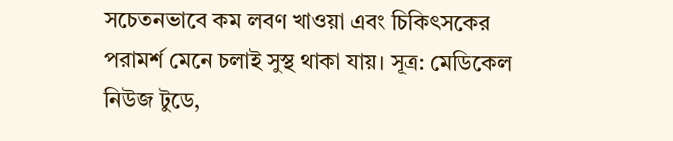সচেতনভাবে কম লবণ খাওয়া এবং চিকিৎসকের পরামর্শ মেনে চলাই সুস্থ থাকা যায়। সূত্র: মেডিকেল নিউজ টুডে,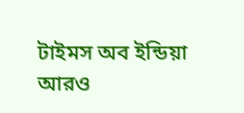টাইমস অব ইন্ডিয়া আরও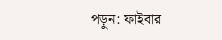পড়ুন: ফাইবার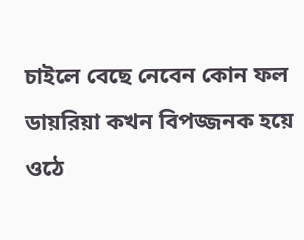চাইলে বেছে নেবেন কোন ফল ডায়রিয়া কখন বিপজ্জনক হয়ে ওঠে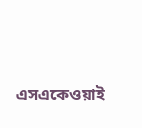এসএকেওয়াই